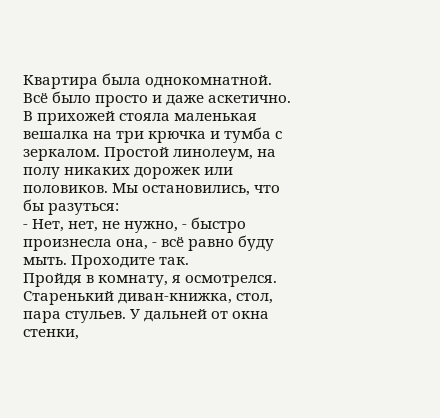Квартира была однокомнатной. Всё было просто и даже аскетично. В прихожей стояла маленькая вешалка на три крючка и тумба с зеркалом. Простой линолеум, на полу никаких дорожек или половиков. Мы остановились, что бы разуться:
- Нет, нет, не нужно, - быстро произнесла она, - всё равно буду мыть. Проходите так.
Пройдя в комнату, я осмотрелся. Старенький диван-книжка, стол, пара стульев. У дальней от окна стенки,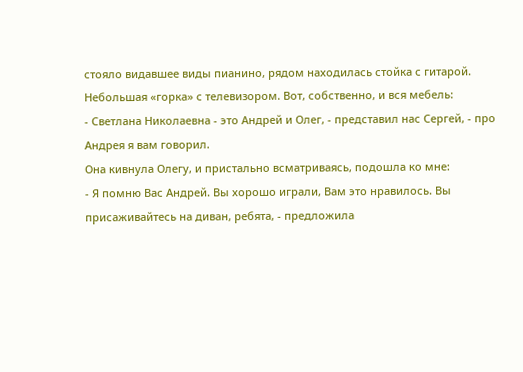стояло видавшее виды пианино, рядом находилась стойка с гитарой. Небольшая «горка» с телевизором. Вот, собственно, и вся мебель:
- Светлана Николаевна - это Андрей и Олег, - представил нас Сергей, - про Андрея я вам говорил.
Она кивнула Олегу, и пристально всматриваясь, подошла ко мне:
- Я помню Вас Андрей. Вы хорошо играли, Вам это нравилось. Вы присаживайтесь на диван, ребята, - предложила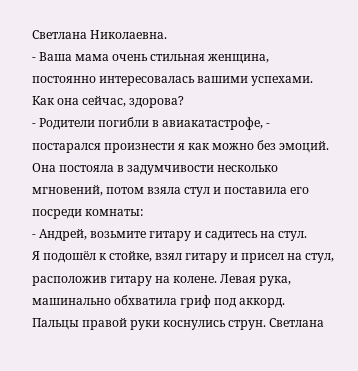Светлана Николаевна.
- Ваша мама очень стильная женщина, постоянно интересовалась вашими успехами. Как она сейчас, здорова?
- Родители погибли в авиакатастрофе, - постарался произнести я как можно без эмоций.
Она постояла в задумчивости несколько мгновений, потом взяла стул и поставила его посреди комнаты:
- Андрей, возьмите гитару и садитесь на стул.
Я подошёл к стойке, взял гитару и присел на стул, расположив гитару на колене. Левая рука, машинально обхватила гриф под аккорд. Пальцы правой руки коснулись струн. Светлана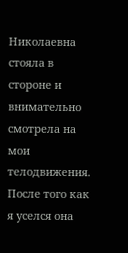Николаевна стояла в стороне и внимательно смотрела на мои телодвижения. После того как я уселся она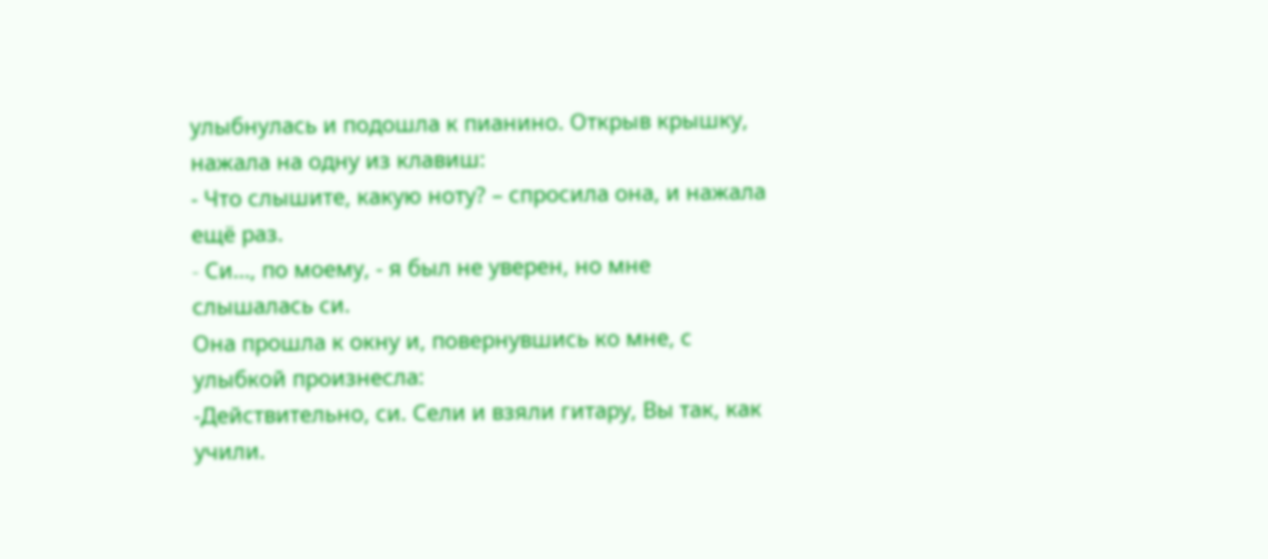улыбнулась и подошла к пианино. Открыв крышку, нажала на одну из клавиш:
- Что слышите, какую ноту? – спросила она, и нажала ещё раз.
- Cи…, по моему, - я был не уверен, но мне слышалась си.
Она прошла к окну и, повернувшись ко мне, с улыбкой произнесла:
-Действительно, си. Сели и взяли гитару, Вы так, как учили.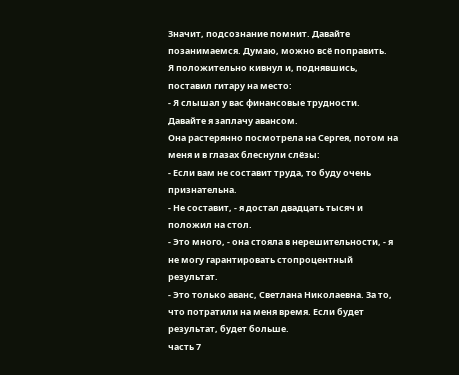Значит, подсознание помнит. Давайте позанимаемся. Думаю, можно всё поправить.
Я положительно кивнул и, поднявшись, поставил гитару на место:
- Я слышал у вас финансовые трудности. Давайте я заплачу авансом.
Она растерянно посмотрела на Сергея, потом на меня и в глазах блеснули слёзы:
- Если вам не составит труда, то буду очень признательна.
- Не составит, - я достал двадцать тысяч и положил на стол.
- Это много, - она стояла в нерешительности, - я не могу гарантировать стопроцентный результат.
- Это только аванс, Светлана Николаевна. За то, что потратили на меня время. Если будет результат, будет больше.
часть 7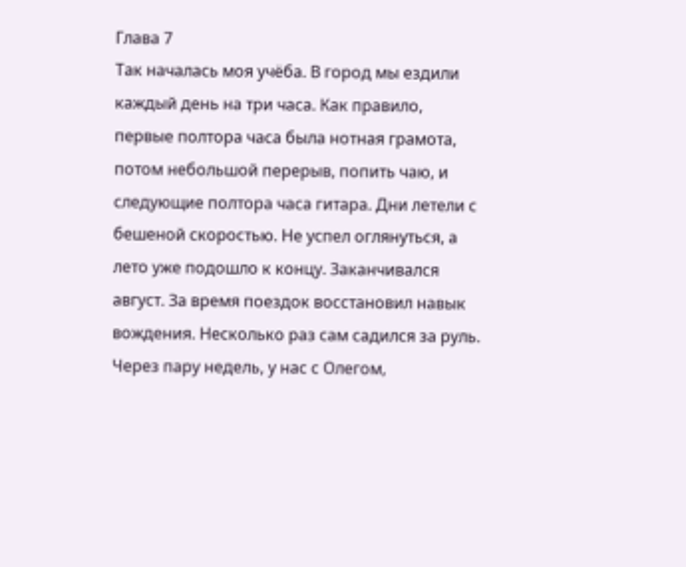Глава 7
Так началась моя учёба. В город мы ездили каждый день на три часа. Как правило, первые полтора часа была нотная грамота, потом небольшой перерыв, попить чаю, и следующие полтора часа гитара. Дни летели с бешеной скоростью. Не успел оглянуться, а лето уже подошло к концу. Заканчивался август. За время поездок восстановил навык вождения. Несколько раз сам садился за руль. Через пару недель, у нас с Олегом,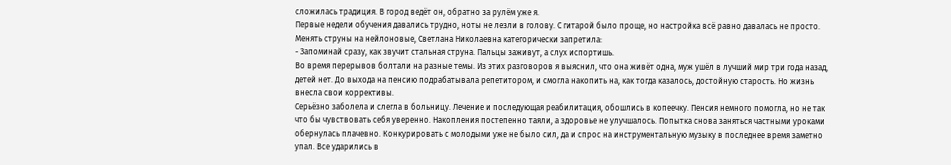сложилась традиция. В город ведёт он, обратно за рулём уже я.
Первые недели обучения давались трудно, ноты не лезли в голову. С гитарой было проще, но настройка всё равно давалась не просто. Менять струны на нейлоновые, Светлана Николаевна категорически запретила:
- Запоминай сразу, как звучит стальная струна. Пальцы заживут, а слух испортишь.
Во время перерывов болтали на разные темы. Из этих разговоров я выяснил, что она живёт одна, муж ушёл в лучший мир три года назад, детей нет. До выхода на пенсию подрабатывала репетитором, и смогла накопить на, как тогда казалось, достойную старость. Но жизнь внесла свои коррективы.
Серьёзно заболела и слегла в больницу. Лечение и последующая реабилитация, обошлись в копеечку. Пенсия немного помогла, но не так что бы чувствовать себя уверенно. Накопления постепенно таяли, а здоровье не улучшалось. Попытка снова заняться частными уроками обернулась плачевно. Конкурировать с молодыми уже не было сил, да и спрос на инструментальную музыку в последнее время заметно упал. Все ударились в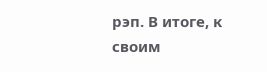рэп. В итоге, к своим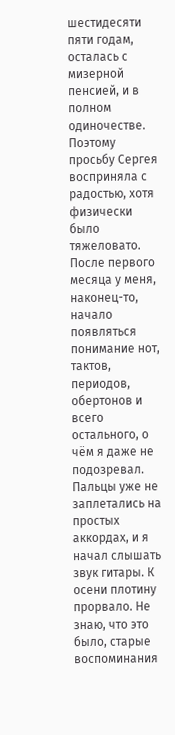шестидесяти пяти годам, осталась с мизерной пенсией, и в полном одиночестве. Поэтому просьбу Сергея восприняла с радостью, хотя физически было тяжеловато.
После первого месяца у меня, наконец-то, начало появляться понимание нот, тактов, периодов, обертонов и всего остального, о чём я даже не подозревал. Пальцы уже не заплетались на простых аккордах, и я начал слышать звук гитары. К осени плотину прорвало. Не знаю, что это было, старые воспоминания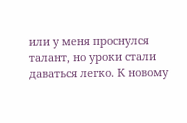или у меня проснулся талант, но уроки стали даваться легко. К новому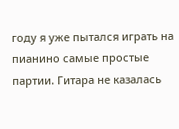году я уже пытался играть на пианино самые простые партии. Гитара не казалась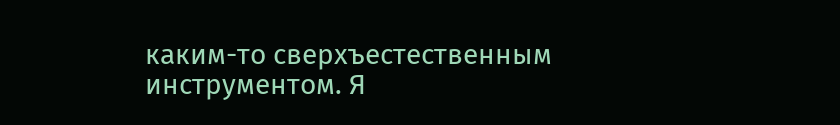каким-то сверхъестественным инструментом. Я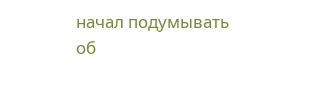начал подумывать об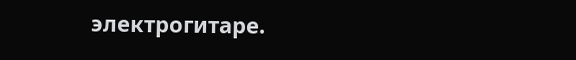электрогитаре.